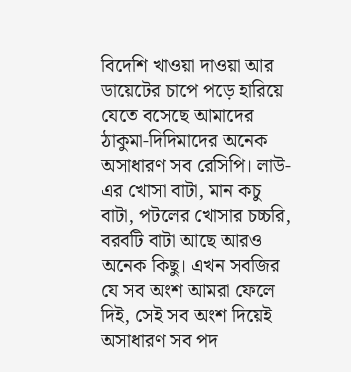বিদেশি খাওয়া দাওয়া আর ডায়েটের চাপে পড়ে হারিয়ে যেতে বসেছে আমাদের ঠাকুমা-দিদিমাদের অনেক অসাধারণ সব রেসিপি। লাউ-এর খোসা বাটা, মান কচু বাটা, পটলের খোসার চচ্চরি, বরবটি বাটা আছে আরও অনেক কিছু। এখন সবজির যে সব অংশ আমরা ফেলে দিই, সেই সব অংশ দিয়েই অসাধারণ সব পদ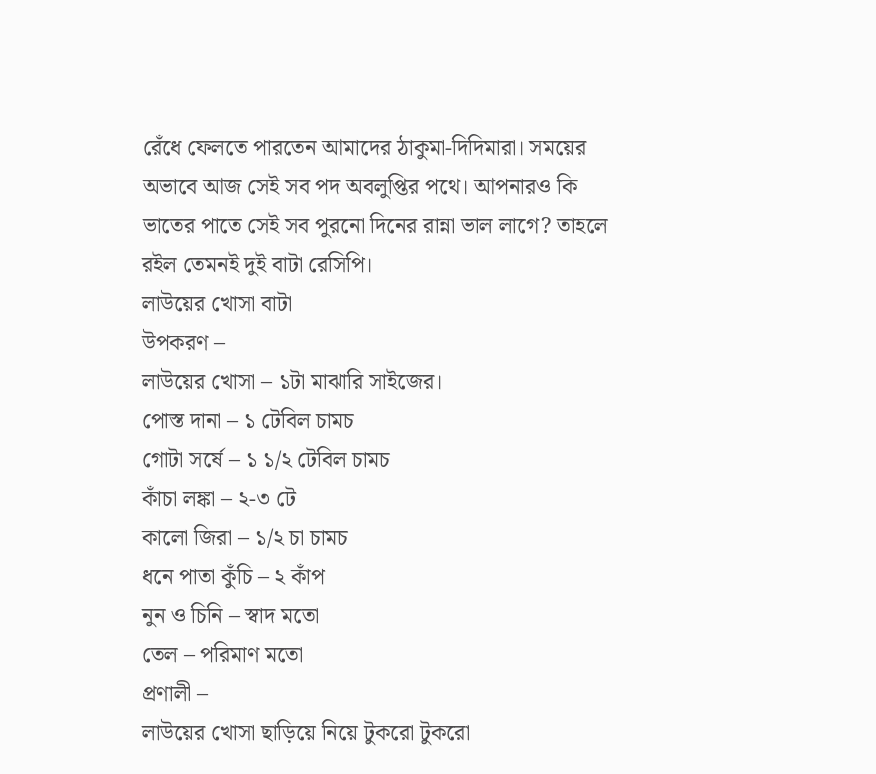রেঁধে ফেলতে পারতেন আমাদের ঠাকুমা-দিদিমারা। সময়ের অভাবে আজ সেই সব পদ অবলুপ্তির পথে। আপনারও কি ভাতের পাতে সেই সব পুরনো দিনের রান্না ভাল লাগে? তাহলে রইল তেমনই দুই বাটা রেসিপি।
লাউয়ের খোসা বাটা
উপকরণ –
লাউয়ের খোসা – ১টা মাঝারি সাইজের।
পোস্ত দানা – ১ টেবিল চামচ
গোটা সর্ষে – ১ ১/২ টেবিল চামচ
কাঁচা লঙ্কা – ২-৩ টে
কালো জিরা – ১/২ চা চামচ
ধনে পাতা কুঁচি – ২ কাঁপ
নুন ও চিনি – স্বাদ মতো
তেল – পরিমাণ মতো
প্রণালী –
লাউয়ের খোসা ছাড়িয়ে নিয়ে টুকরো টুকরো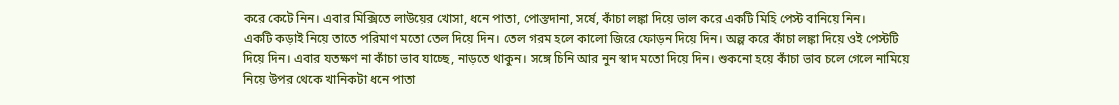করে কেটে নিন। এবার মিক্সিতে লাউয়ের খোসা, ধনে পাতা, পোস্তদানা, সর্ষে, কাঁচা লঙ্কা দিয়ে ভাল করে একটি মিহি পেস্ট বানিয়ে নিন।
একটি কড়াই নিয়ে তাতে পরিমাণ মতো তেল দিয়ে দিন। তেল গরম হলে কালো জিরে ফোড়ন দিয়ে দিন। অল্প করে কাঁচা লঙ্কা দিয়ে ওই পেস্টটি দিয়ে দিন। এবার যতক্ষণ না কাঁচা ভাব যাচ্ছে, নাড়তে থাকুন। সঙ্গে চিনি আর নুন স্বাদ মতো দিয়ে দিন। শুকনো হয়ে কাঁচা ভাব চলে গেলে নামিয়ে নিয়ে উপর থেকে খানিকটা ধনে পাতা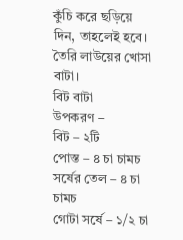কুঁচি করে ছড়িয়ে দিন, তাহলেই হবে। তৈরি লাউয়ের খোসা বাটা।
বিট বাটা
উপকরণ –
বিট – ২টি
পোস্ত – ৪ চা চামচ
সর্ষের তেল – ৪ চা চামচ
গোটা সর্ষে – ১/২ চা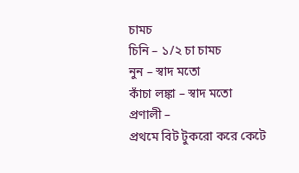চামচ
চিনি – ১/২ চা চামচ
নুন – স্বাদ মতো
কাঁচা লঙ্কা – স্বাদ মতো
প্রণালী –
প্রথমে বিট টুকরো করে কেটে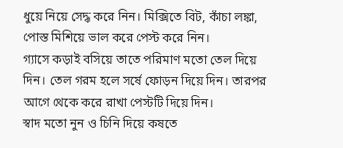ধুয়ে নিয়ে সেদ্ধ করে নিন। মিক্সিতে বিট, কাঁচা লঙ্কা, পোস্ত মিশিয়ে ভাল করে পেস্ট করে নিন।
গ্যাসে কড়াই বসিয়ে তাতে পরিমাণ মতো তেল দিয়ে দিন। তেল গরম হলে সর্ষে ফোড়ন দিয়ে দিন। তারপর আগে থেকে করে রাখা পেস্টটি দিয়ে দিন।
স্বাদ মতো নুন ও চিনি দিয়ে কষতে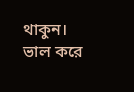থাকুন। ভাল করে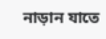নাড়ান যাতে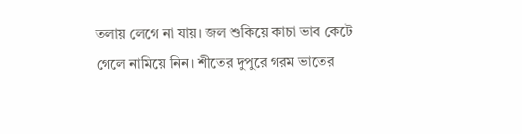তলায় লেগে না যায়। জল শুকিয়ে কাচা ভাব কেটে গেলে নামিয়ে নিন। শীতের দুপুরে গরম ভাতের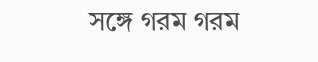সঙ্গে গরম গরম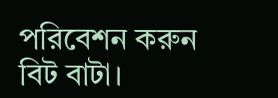পরিবেশন করুন বিট বাটা।